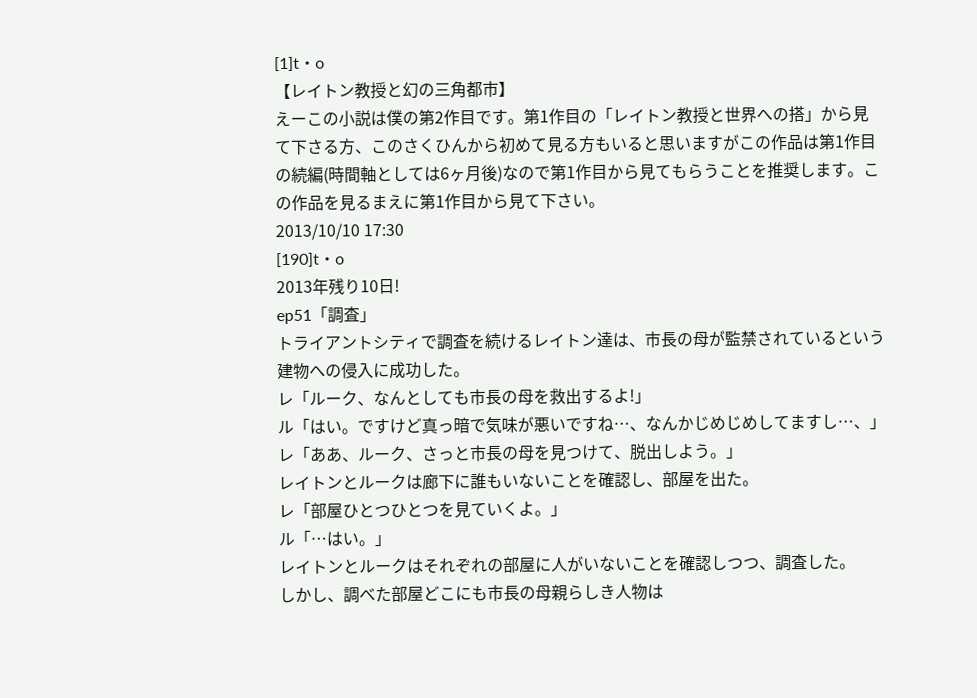[1]t・o
【レイトン教授と幻の三角都市】
えーこの小説は僕の第2作目です。第1作目の「レイトン教授と世界への搭」から見て下さる方、このさくひんから初めて見る方もいると思いますがこの作品は第1作目の続編(時間軸としては6ヶ月後)なので第1作目から見てもらうことを推奨します。この作品を見るまえに第1作目から見て下さい。
2013/10/10 17:30
[190]t・o
2013年残り10日!
ep51「調査」
トライアントシティで調査を続けるレイトン達は、市長の母が監禁されているという建物への侵入に成功した。
レ「ルーク、なんとしても市長の母を救出するよ!」
ル「はい。ですけど真っ暗で気味が悪いですね…、なんかじめじめしてますし…、」レ「ああ、ルーク、さっと市長の母を見つけて、脱出しよう。」
レイトンとルークは廊下に誰もいないことを確認し、部屋を出た。
レ「部屋ひとつひとつを見ていくよ。」
ル「…はい。」
レイトンとルークはそれぞれの部屋に人がいないことを確認しつつ、調査した。
しかし、調べた部屋どこにも市長の母親らしき人物は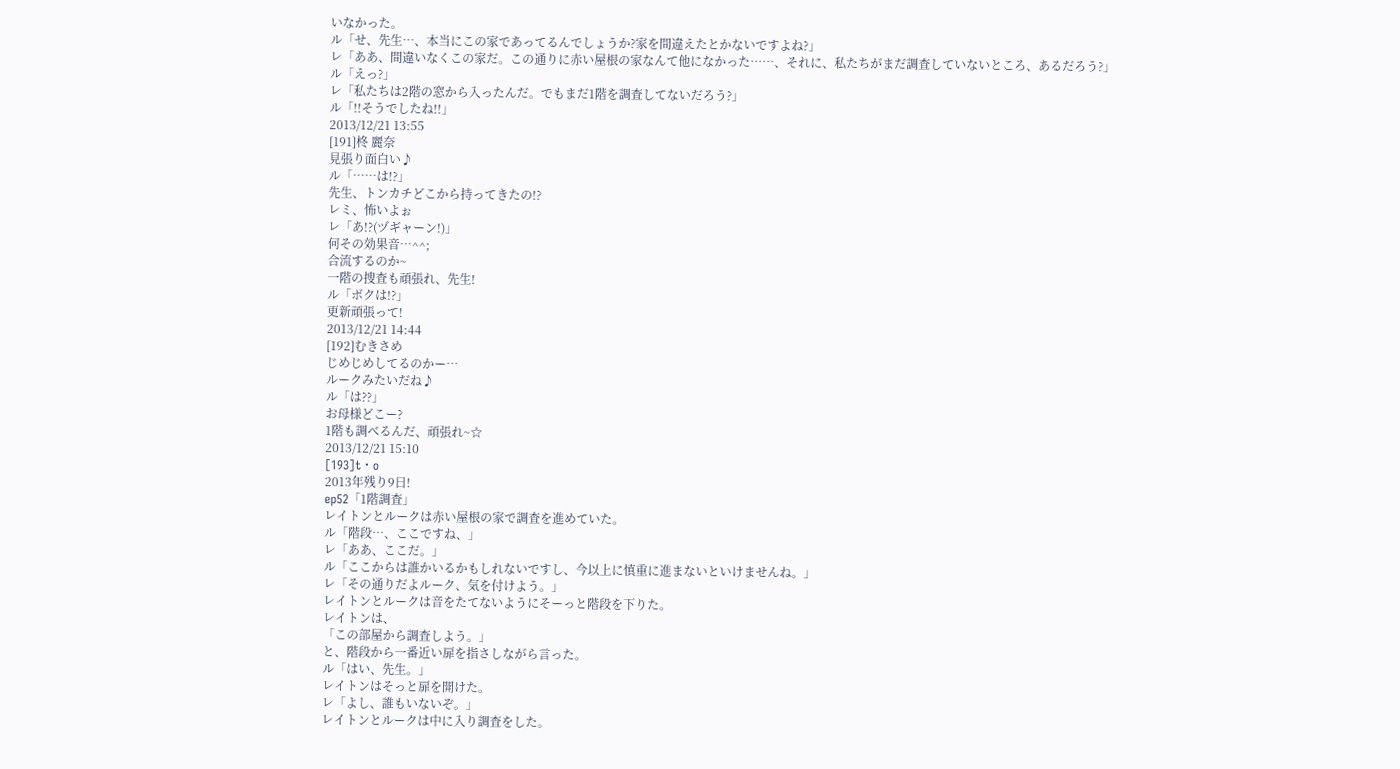いなかった。
ル「せ、先生…、本当にこの家であってるんでしょうか?家を間違えたとかないですよね?」
レ「ああ、間違いなくこの家だ。この通りに赤い屋根の家なんて他になかった……、それに、私たちがまだ調査していないところ、あるだろう?」
ル「えっ?」
レ「私たちは2階の窓から入ったんだ。でもまだ1階を調査してないだろう?」
ル「!!そうでしたね!!」
2013/12/21 13:55
[191]柊 麗奈
見張り面白い♪
ル「……は!?」
先生、トンカチどこから持ってきたの!?
レミ、怖いよぉ
レ「あ!?(ヅギャーン!)」
何その効果音…^^;
合流するのか~
一階の捜査も頑張れ、先生!
ル「ボクは!?」
更新頑張って!
2013/12/21 14:44
[192]むきさめ
じめじめしてるのかー…
ルークみたいだね♪
ル「は??」
お母様どこー?
1階も調べるんだ、頑張れ~☆
2013/12/21 15:10
[193]t・o
2013年残り9日!
ep52「1階調査」
レイトンとルークは赤い屋根の家で調査を進めていた。
ル「階段…、ここですね、」
レ「ああ、ここだ。」
ル「ここからは誰かいるかもしれないですし、今以上に慎重に進まないといけませんね。」
レ「その通りだよルーク、気を付けよう。」
レイトンとルークは音をたてないようにそーっと階段を下りた。
レイトンは、
「この部屋から調査しよう。」
と、階段から一番近い扉を指さしながら言った。
ル「はい、先生。」
レイトンはそっと扉を開けた。
レ「よし、誰もいないぞ。」
レイトンとルークは中に入り調査をした。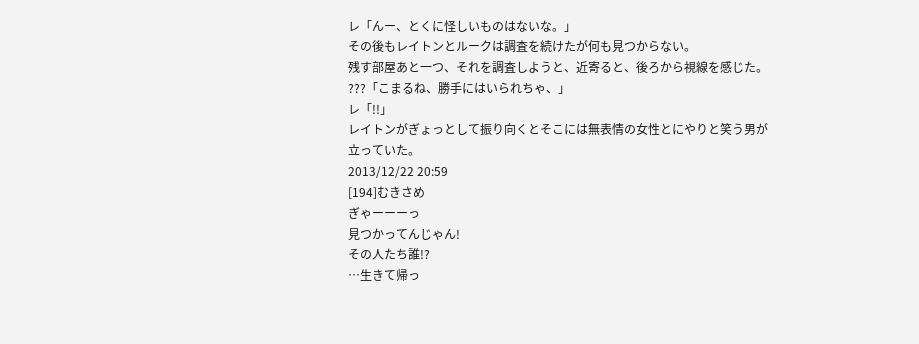レ「んー、とくに怪しいものはないな。」
その後もレイトンとルークは調査を続けたが何も見つからない。
残す部屋あと一つ、それを調査しようと、近寄ると、後ろから視線を感じた。
???「こまるね、勝手にはいられちゃ、」
レ「!!」
レイトンがぎょっとして振り向くとそこには無表情の女性とにやりと笑う男が立っていた。
2013/12/22 20:59
[194]むきさめ
ぎゃーーーっ
見つかってんじゃん!
その人たち誰!?
…生きて帰っ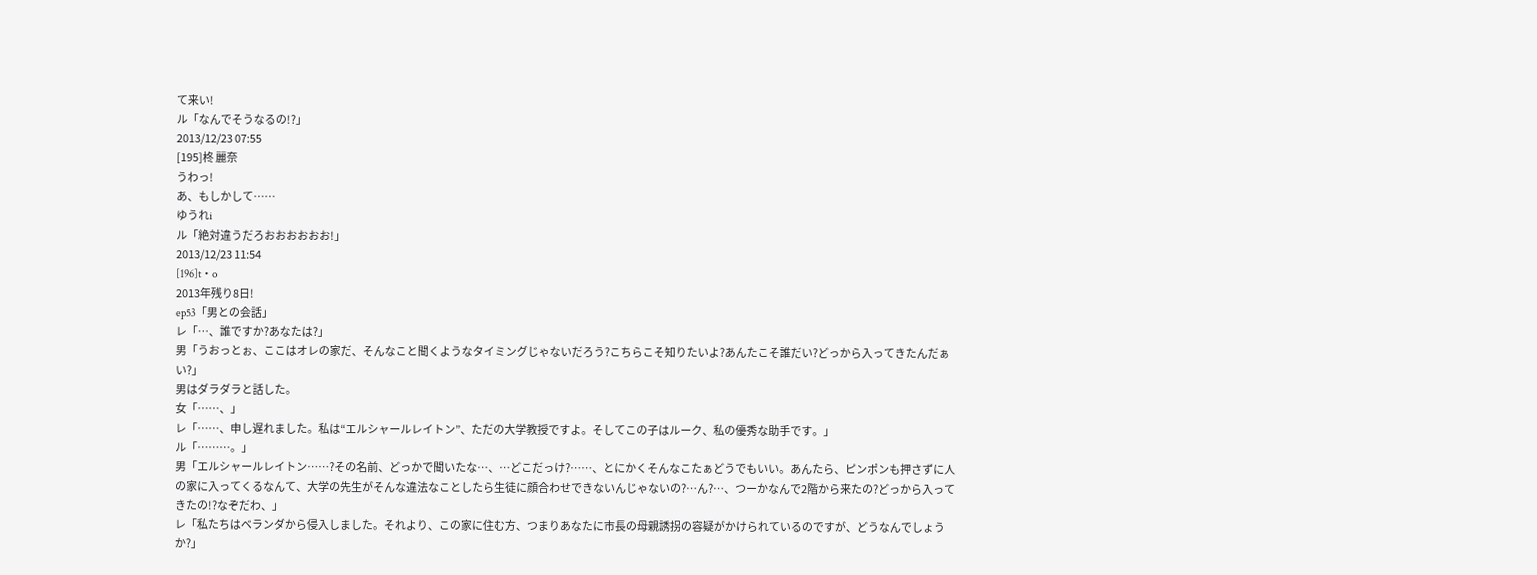て来い!
ル「なんでそうなるの!?」
2013/12/23 07:55
[195]柊 麗奈
うわっ!
あ、もしかして……
ゆうれi
ル「絶対違うだろおおおおおお!」
2013/12/23 11:54
[196]t・o
2013年残り8日!
ep53「男との会話」
レ「…、誰ですか?あなたは?」
男「うおっとぉ、ここはオレの家だ、そんなこと聞くようなタイミングじゃないだろう?こちらこそ知りたいよ?あんたこそ誰だい?どっから入ってきたんだぁい?」
男はダラダラと話した。
女「……、」
レ「……、申し遅れました。私は“エルシャールレイトン”、ただの大学教授ですよ。そしてこの子はルーク、私の優秀な助手です。」
ル「………。」
男「エルシャールレイトン……?その名前、どっかで聞いたな…、…どこだっけ?……、とにかくそんなこたぁどうでもいい。あんたら、ピンポンも押さずに人の家に入ってくるなんて、大学の先生がそんな違法なことしたら生徒に顔合わせできないんじゃないの?…ん?…、つーかなんで2階から来たの?どっから入ってきたの!?なぞだわ、」
レ「私たちはベランダから侵入しました。それより、この家に住む方、つまりあなたに市長の母親誘拐の容疑がかけられているのですが、どうなんでしょうか?」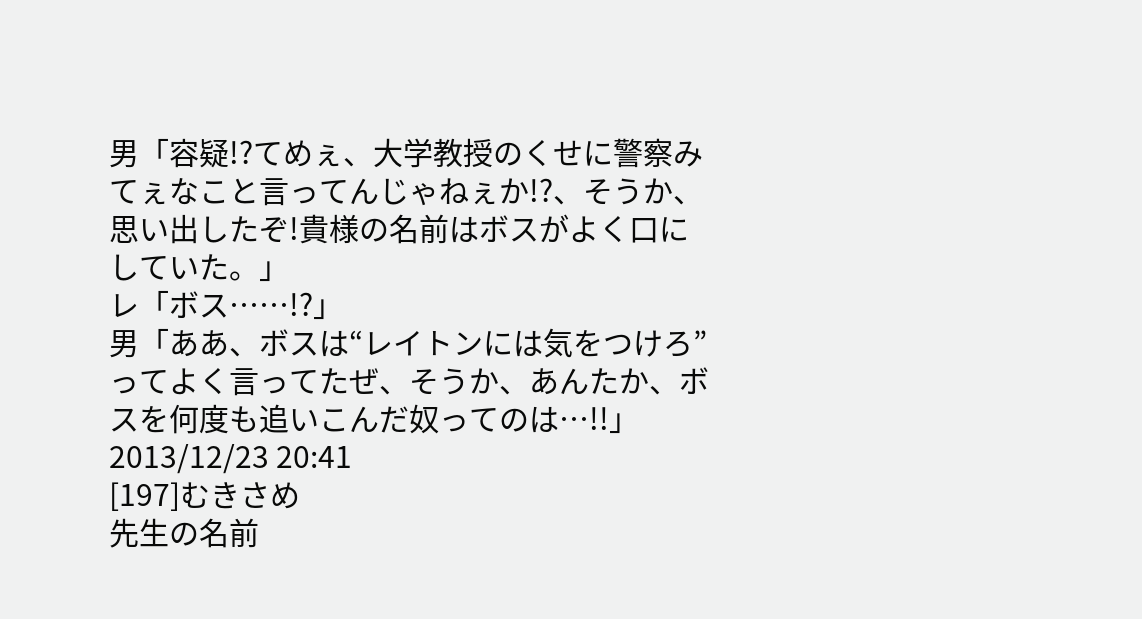男「容疑!?てめぇ、大学教授のくせに警察みてぇなこと言ってんじゃねぇか!?、そうか、思い出したぞ!貴様の名前はボスがよく口にしていた。」
レ「ボス……!?」
男「ああ、ボスは“レイトンには気をつけろ”ってよく言ってたぜ、そうか、あんたか、ボスを何度も追いこんだ奴ってのは…!!」
2013/12/23 20:41
[197]むきさめ
先生の名前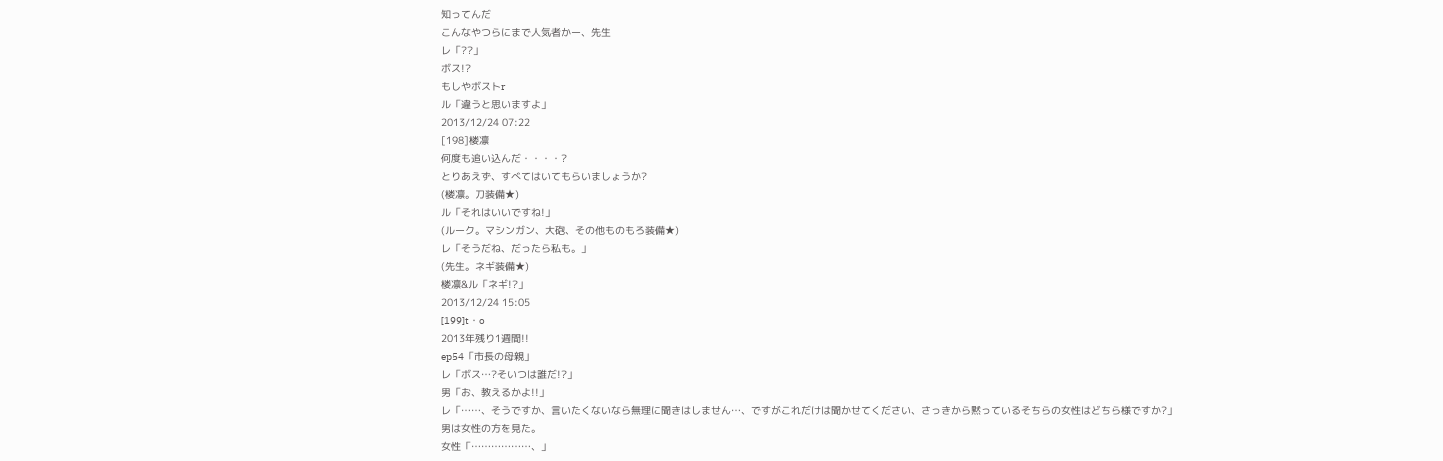知ってんだ
こんなやつらにまで人気者かー、先生
レ「??」
ボス!?
もしやボストr
ル「違うと思いますよ」
2013/12/24 07:22
[198]楼凛
何度も追い込んだ・・・・?
とりあえず、すべてはいてもらいましょうか?
(楼凛。刀装備★)
ル「それはいいですね!」
(ルーク。マシンガン、大砲、その他ものもろ装備★)
レ「そうだね、だったら私も。」
(先生。ネギ装備★)
楼凛&ル「ネギ!?」
2013/12/24 15:05
[199]t・o
2013年残り1週間!!
ep54「市長の母親」
レ「ボス…?そいつは誰だ!?」
男「お、教えるかよ!!」
レ「……、そうですか、言いたくないなら無理に聞きはしません…、ですがこれだけは聞かせてください、さっきから黙っているそちらの女性はどちら様ですか?」
男は女性の方を見た。
女性「………………、」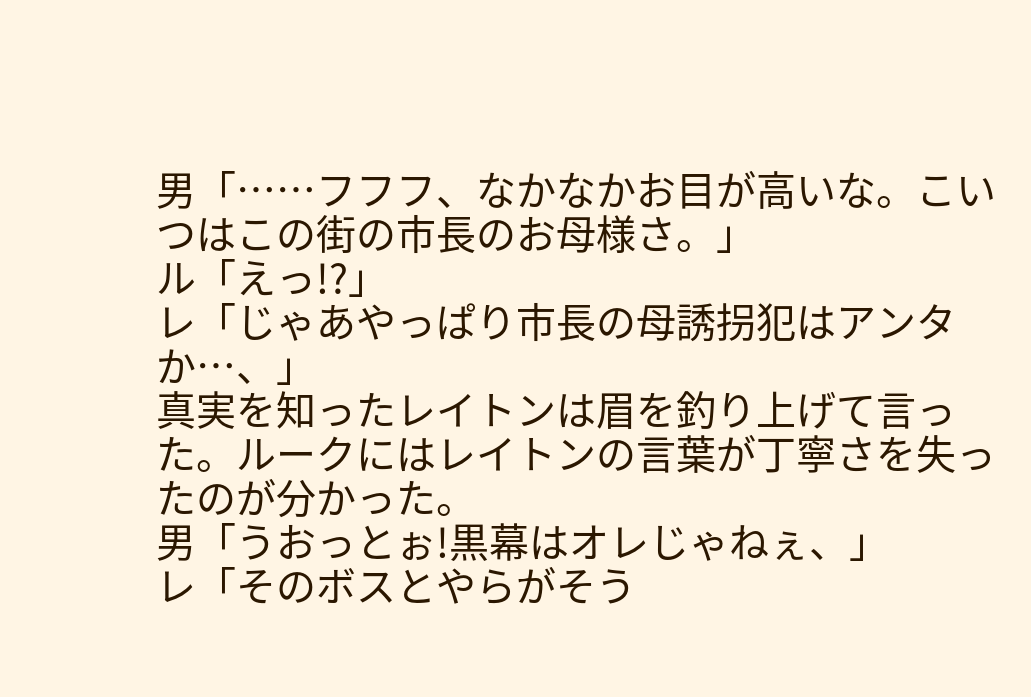男「……フフフ、なかなかお目が高いな。こいつはこの街の市長のお母様さ。」
ル「えっ!?」
レ「じゃあやっぱり市長の母誘拐犯はアンタか…、」
真実を知ったレイトンは眉を釣り上げて言った。ルークにはレイトンの言葉が丁寧さを失ったのが分かった。
男「うおっとぉ!黒幕はオレじゃねぇ、」
レ「そのボスとやらがそう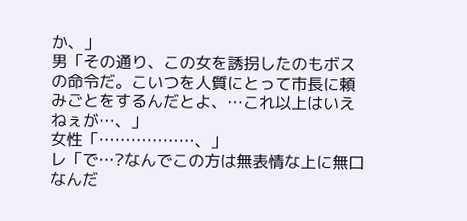か、」
男「その通り、この女を誘拐したのもボスの命令だ。こいつを人質にとって市長に頼みごとをするんだとよ、…これ以上はいえねぇが…、」
女性「………………、」
レ「で…?なんでこの方は無表情な上に無口なんだ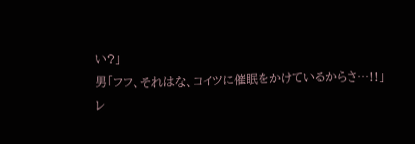い?」
男「フフ、それはな、コイツに催眠をかけているからさ…!!」
レ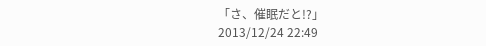「さ、催眠だと!?」
2013/12/24 22:49